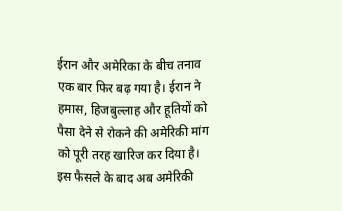ईरान और अमेरिका के बीच तनाव एक बार फिर बढ़ गया है। ईरान ने हमास, हिजबुल्लाह और हूतियों को पैसा देने से रोकने की अमेरिकी मांग को पूरी तरह खारिज कर दिया है। इस फैसले के बाद अब अमेरिकी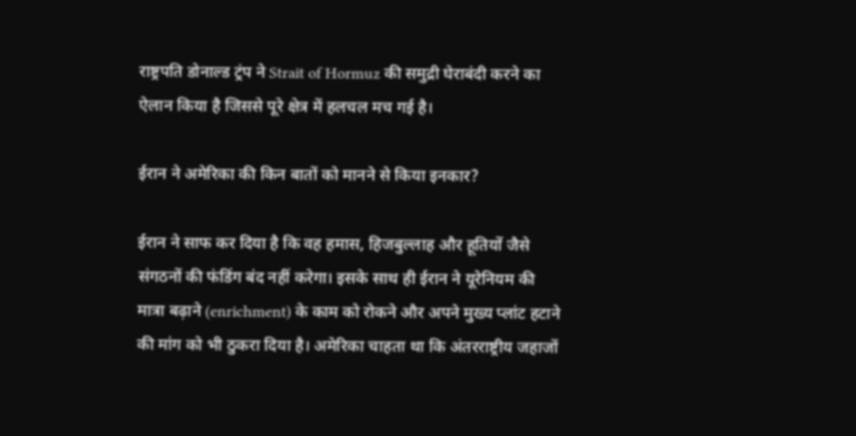राष्ट्रपति डोनाल्ड ट्रंप ने Strait of Hormuz की समुद्री घेराबंदी करने का ऐलान किया है जिससे पूरे क्षेत्र में हलचल मच गई है।

ईरान ने अमेरिका की किन बातों को मानने से किया इनकार?

ईरान ने साफ कर दिया है कि वह हमास, हिजबुल्लाह और हूतियों जैसे संगठनों की फंडिंग बंद नहीं करेगा। इसके साथ ही ईरान ने यूरेनियम की मात्रा बढ़ाने (enrichment) के काम को रोकने और अपने मुख्य प्लांट हटाने की मांग को भी ठुकरा दिया है। अमेरिका चाहता था कि अंतरराष्ट्रीय जहाजों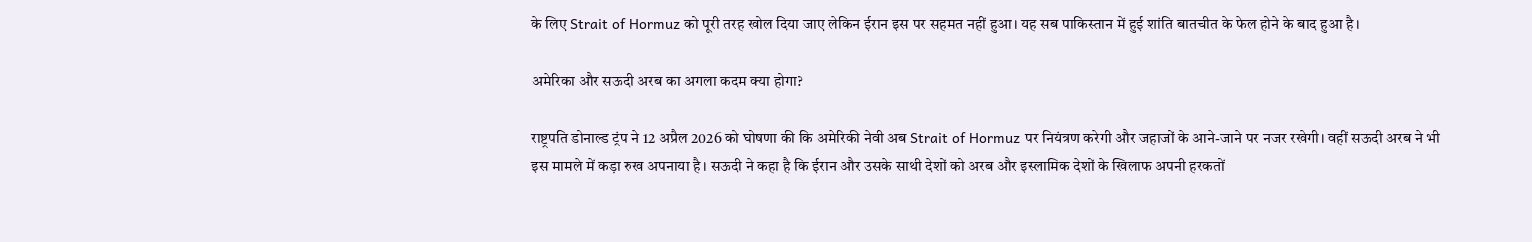के लिए Strait of Hormuz को पूरी तरह खोल दिया जाए लेकिन ईरान इस पर सहमत नहीं हुआ। यह सब पाकिस्तान में हुई शांति बातचीत के फेल होने के बाद हुआ है।

अमेरिका और सऊदी अरब का अगला कदम क्या होगा?

राष्ट्रपति डोनाल्ड ट्रंप ने 12 अप्रैल 2026 को घोषणा की कि अमेरिकी नेवी अब Strait of Hormuz पर नियंत्रण करेगी और जहाजों के आने-जाने पर नजर रखेगी। वहीं सऊदी अरब ने भी इस मामले में कड़ा रुख अपनाया है। सऊदी ने कहा है कि ईरान और उसके साथी देशों को अरब और इस्लामिक देशों के खिलाफ अपनी हरकतों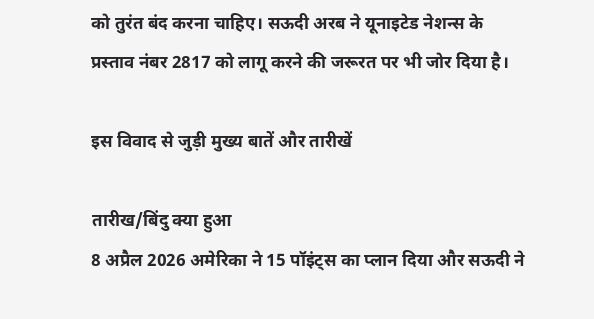को तुरंत बंद करना चाहिए। सऊदी अरब ने यूनाइटेड नेशन्स के प्रस्ताव नंबर 2817 को लागू करने की जरूरत पर भी जोर दिया है।

इस विवाद से जुड़ी मुख्य बातें और तारीखें

तारीख/बिंदु क्या हुआ
8 अप्रैल 2026 अमेरिका ने 15 पॉइंट्स का प्लान दिया और सऊदी ने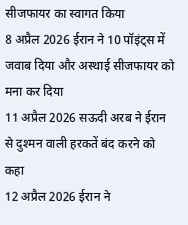सीजफायर का स्वागत किया
8 अप्रैल 2026 ईरान ने 10 पॉइंट्स में जवाब दिया और अस्थाई सीजफायर को मना कर दिया
11 अप्रैल 2026 सऊदी अरब ने ईरान से दुश्मन वाली हरकतें बंद करने को कहा
12 अप्रैल 2026 ईरान ने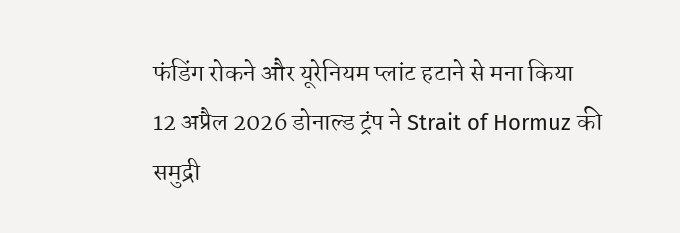फंडिंग रोकने और यूरेनियम प्लांट हटाने से मना किया
12 अप्रैल 2026 डोनाल्ड ट्रंप ने Strait of Hormuz की समुद्री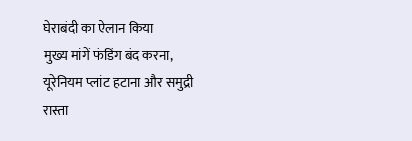घेराबंदी का ऐलान किया
मुख्य मांगें फंडिंग बंद करना, यूरेनियम प्लांट हटाना और समुद्री रास्ता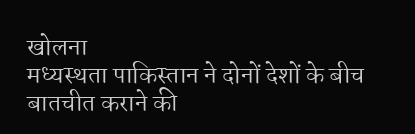खोलना
मध्यस्थता पाकिस्तान ने दोनों देशों के बीच बातचीत कराने की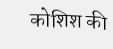कोशिश की